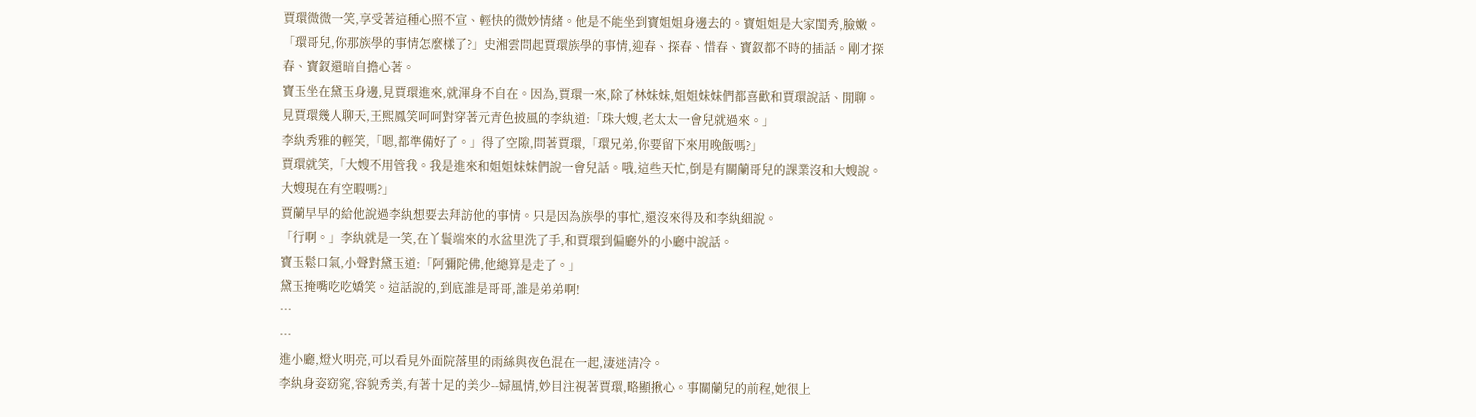賈環微微一笑,享受著這種心照不宣、輕快的微妙情緒。他是不能坐到寶姐姐身邊去的。寶姐姐是大家閨秀,臉嫩。
「環哥兒,你那族學的事情怎麼樣了?」史湘雲問起賈環族學的事情,迎春、探春、惜春、寶釵都不時的插話。剛才探春、寶釵還暗自擔心著。
寶玉坐在黛玉身邊,見賈環進來,就渾身不自在。因為,賈環一來,除了林妹妹,姐姐妹妹們都喜歡和賈環說話、閒聊。
見賈環幾人聊天,王熙鳳笑呵呵對穿著元青色披風的李紈道:「珠大嫂,老太太一會兒就過來。」
李紈秀雅的輕笑,「嗯,都準備好了。」得了空隙,問著賈環,「環兄弟,你要留下來用晚飯嗎?」
賈環就笑,「大嫂不用管我。我是進來和姐姐妹妹們說一會兒話。哦,這些天忙,倒是有關蘭哥兒的課業沒和大嫂說。大嫂現在有空暇嗎?」
賈蘭早早的給他說過李紈想要去拜訪他的事情。只是因為族學的事忙,還沒來得及和李紈細說。
「行啊。」李紈就是一笑,在丫鬟端來的水盆里洗了手,和賈環到偏廳外的小廳中說話。
寶玉鬆口氣,小聲對黛玉道:「阿彌陀佛,他總算是走了。」
黛玉掩嘴吃吃嬌笑。這話說的,到底誰是哥哥,誰是弟弟啊!
…
…
進小廳,燈火明亮,可以看見外面院落里的雨絲與夜色混在一起,淒迷清冷。
李紈身姿窈窕,容貌秀美,有著十足的美少--婦風情,妙目注視著賈環,略顯揪心。事關蘭兒的前程,她很上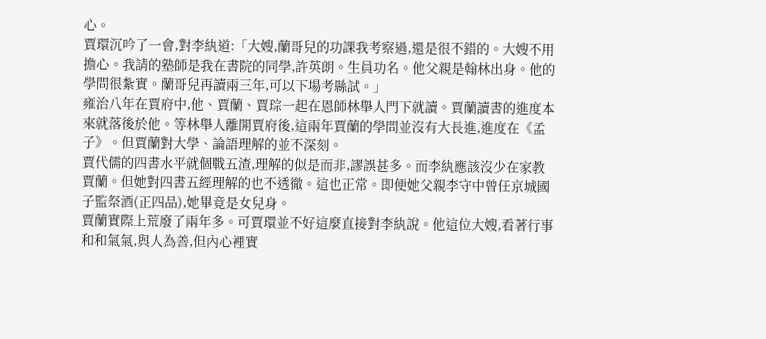心。
賈環沉吟了一會,對李紈道:「大嫂,蘭哥兒的功課我考察過,還是很不錯的。大嫂不用擔心。我請的塾師是我在書院的同學,許英朗。生員功名。他父親是翰林出身。他的學問很紮實。蘭哥兒再讀兩三年,可以下場考縣試。」
雍治八年在賈府中,他、賈蘭、賈琮一起在恩師林舉人門下就讀。賈蘭讀書的進度本來就落後於他。等林舉人離開賈府後,這兩年賈蘭的學問並沒有大長進,進度在《孟子》。但賈蘭對大學、論語理解的並不深刻。
賈代儒的四書水平就個戰五渣,理解的似是而非,謬誤甚多。而李紈應該沒少在家教賈蘭。但她對四書五經理解的也不透徹。這也正常。即便她父親李守中曾任京城國子監祭酒(正四品),她畢竟是女兒身。
賈蘭實際上荒廢了兩年多。可賈環並不好這麼直接對李紈說。他這位大嫂,看著行事和和氣氣,與人為善,但內心裡實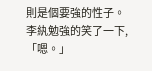則是個要強的性子。
李紈勉強的笑了一下,「嗯。」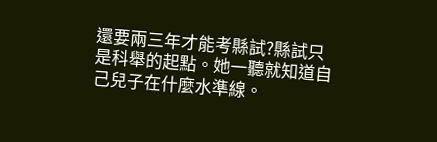還要兩三年才能考縣試?縣試只是科舉的起點。她一聽就知道自己兒子在什麼水準線。